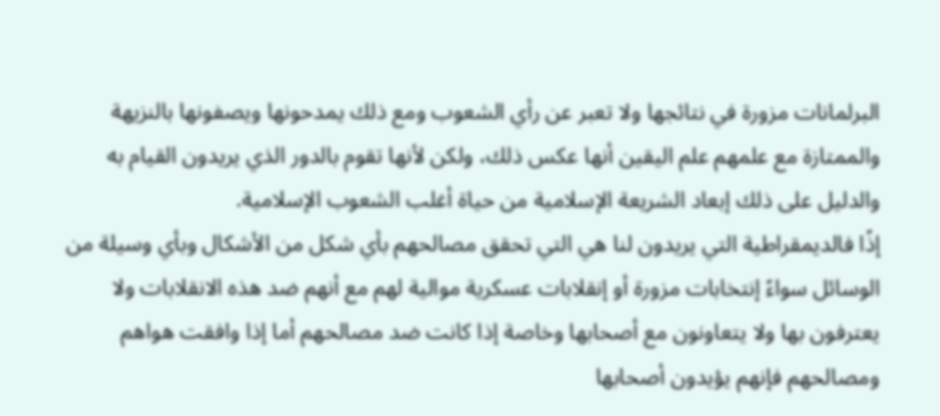البرلمانات مزورة في نتائجها ولا تعبر عن رأي الشعوب ومع ذلك يمدحونها ويصفونها بالنزيهة والممتازة مع علمهم علم اليقين أنها عكس ذلك، ولكن لأنها تقوم بالدور الذي يريدون القيام به والدليل على ذلك إبعاد الشريعة الإسلامية من حياة أغلب الشعوب الإسلامية.
إذًا فالديمقراطية التي يريدون لنا هي التي تحقق مصالحهم بأي شكل من الأشكال وبأي وسيلة من الوسائل سواءً إنتخابات مزورة أو إنقلابات عسكرية موالية لهم مع أنهم ضد هذه الانقلابات ولا يعترفون بها ولا يتعاونون مع أصحابها وخاصة إذا كانت ضد مصالحهم أما إذا وافقت هواهم ومصالحهم فإنهم يؤيدون أصحابها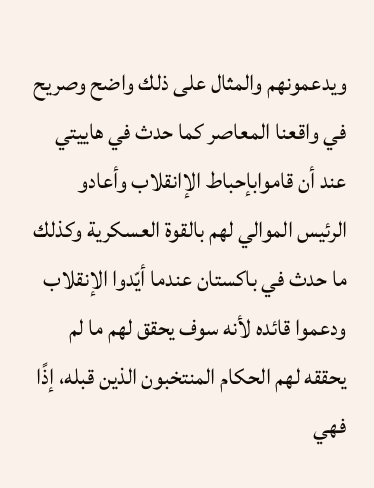ويدعمونهم والمثال على ذلك واضح وصريح في واقعنا المعاصر كما حدث في هاييتي عند أن قاموابإحباط الإانقلاب وأعادو الرئيس الموالي لهم بالقوة العسكرية وكذلك ما حدث في باكستان عندما أيّدوا الإنقلاب ودعموا قائده لأنه سوف يحقق لهم ما لم يحققه لهم الحكام المنتخبون الذين قبله، إذًا فهي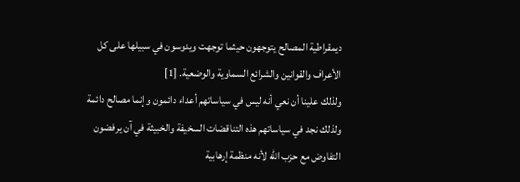ديمقراطية المصالح يتوجهون حيثما توجهت ويدوسون في سبيلها على كل الأعراف والقوانين والشرائع السماوية والوضعية. [1]
ولذلك علينا أن نعي أنه ليس في سياساتهم أعداء دائمون وإنما مصالح دائمة ولذلك نجد في سياساتهم هذه التناقضات السخيفة والخبيثة في آن يرفضون التفاوض مع حزب الله لأنه منظمة إرهابية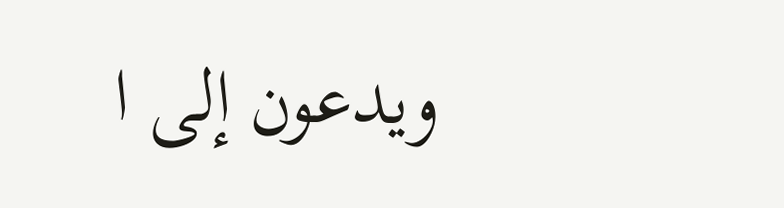ويدعون إلى ا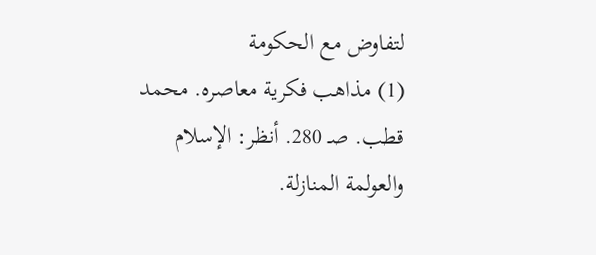لتفاوض مع الحكومة
(1) مذاهب فكرية معاصره. محمد قطب. صـ 280. أنظر: الإسلام والعولمة المنازلة.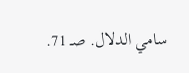سامي الدلال. صـ 71.